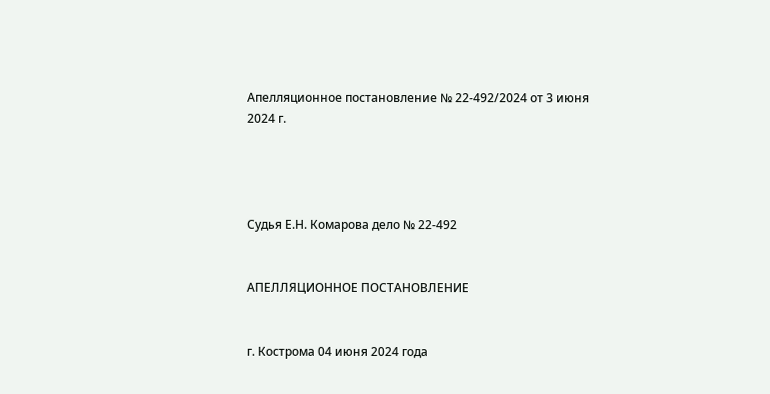Апелляционное постановление № 22-492/2024 от 3 июня 2024 г.




Судья Е.Н. Комарова дело № 22-492


АПЕЛЛЯЦИОННОЕ ПОСТАНОВЛЕНИЕ


г. Кострома 04 июня 2024 года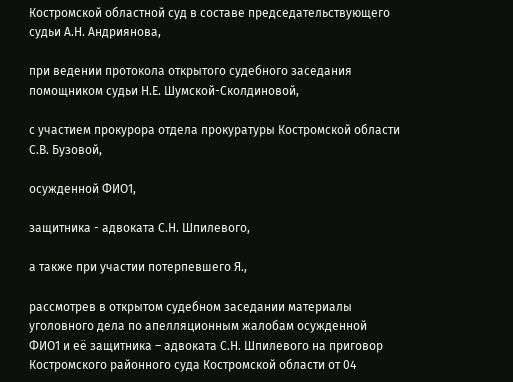Костромской областной суд в составе председательствующего судьи А.Н. Андриянова,

при ведении протокола открытого судебного заседания помощником судьи Н.Е. Шумской-Сколдиновой,

с участием прокурора отдела прокуратуры Костромской области С.В. Бузовой,

осужденной ФИО1,

защитника - адвоката С.Н. Шпилевого,

а также при участии потерпевшего Я.,

рассмотрев в открытом судебном заседании материалы уголовного дела по апелляционным жалобам осужденной ФИО1 и её защитника – адвоката С.Н. Шпилевого на приговор Костромского районного суда Костромской области от 04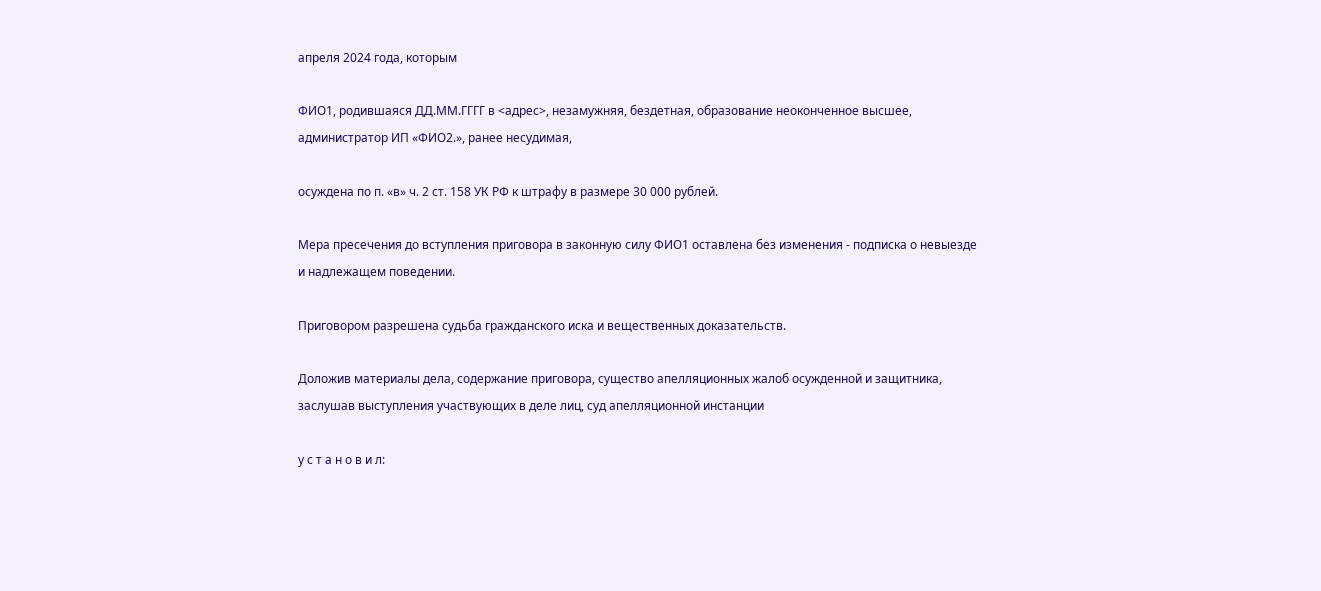апреля 2024 года, которым

ФИО1, родившаяся ДД.ММ.ГГГГ в <адрес>, незамужняя, бездетная, образование неоконченное высшее, администратор ИП «ФИО2.», ранее несудимая,

осуждена по п. «в» ч. 2 ст. 158 УК РФ к штрафу в размере 30 000 рублей.

Мера пресечения до вступления приговора в законную силу ФИО1 оставлена без изменения - подписка о невыезде и надлежащем поведении.

Приговором разрешена судьба гражданского иска и вещественных доказательств.

Доложив материалы дела, содержание приговора, существо апелляционных жалоб осужденной и защитника, заслушав выступления участвующих в деле лиц, суд апелляционной инстанции

у с т а н о в и л: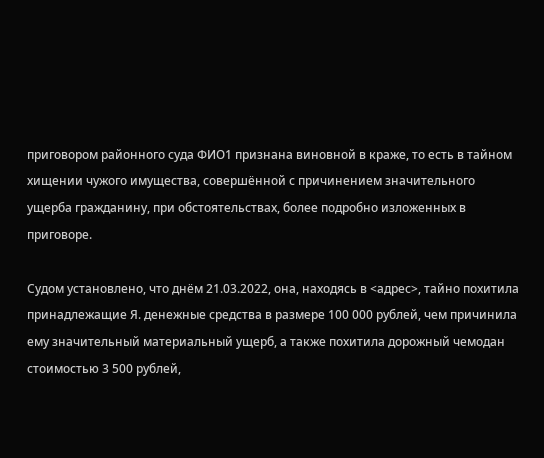приговором районного суда ФИО1 признана виновной в краже, то есть в тайном хищении чужого имущества, совершённой с причинением значительного ущерба гражданину, при обстоятельствах, более подробно изложенных в приговоре.

Судом установлено, что днём 21.03.2022, она, находясь в <адрес>, тайно похитила принадлежащие Я. денежные средства в размере 100 000 рублей, чем причинила ему значительный материальный ущерб, а также похитила дорожный чемодан стоимостью 3 500 рублей,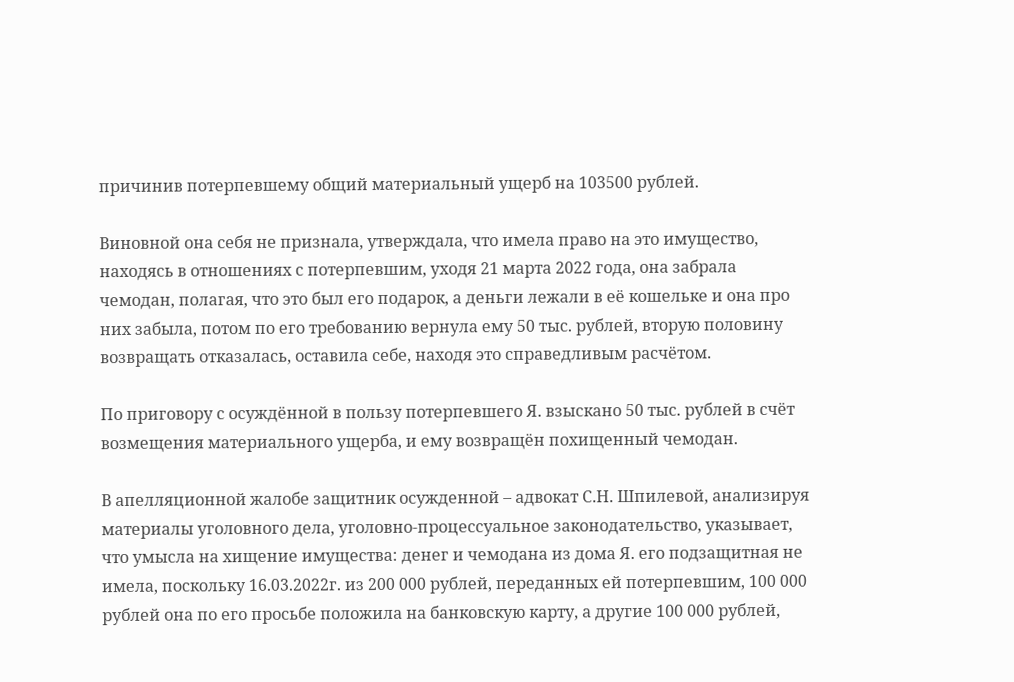причинив потерпевшему общий материальный ущерб на 103500 рублей.

Виновной она себя не признала, утверждала, что имела право на это имущество, находясь в отношениях с потерпевшим, уходя 21 марта 2022 года, она забрала чемодан, полагая, что это был его подарок, а деньги лежали в её кошельке и она про них забыла, потом по его требованию вернула ему 50 тыс. рублей, вторую половину возвращать отказалась, оставила себе, находя это справедливым расчётом.

По приговору с осуждённой в пользу потерпевшего Я. взыскано 50 тыс. рублей в счёт возмещения материального ущерба, и ему возвращён похищенный чемодан.

В апелляционной жалобе защитник осужденной – адвокат С.Н. Шпилевой, анализируя материалы уголовного дела, уголовно-процессуальное законодательство, указывает, что умысла на хищение имущества: денег и чемодана из дома Я. его подзащитная не имела, поскольку 16.03.2022г. из 200 000 рублей, переданных ей потерпевшим, 100 000 рублей она по его просьбе положила на банковскую карту, а другие 100 000 рублей,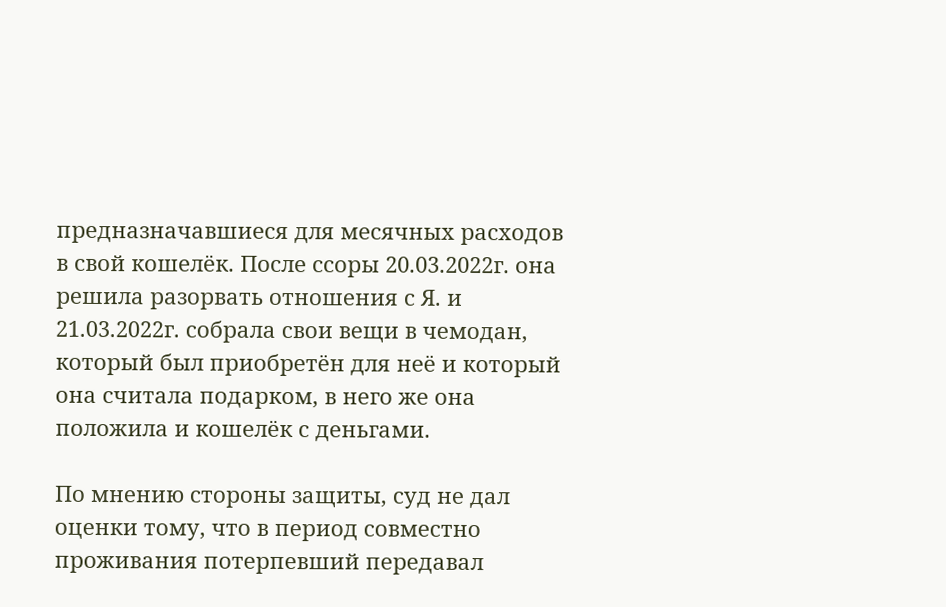предназначавшиеся для месячных расходов в свой кошелёк. После ссоры 20.03.2022г. она решила разорвать отношения с Я. и 21.03.2022г. собрала свои вещи в чемодан, который был приобретён для неё и который она считала подарком, в него же она положила и кошелёк с деньгами.

По мнению стороны защиты, суд не дал оценки тому, что в период совместно проживания потерпевший передавал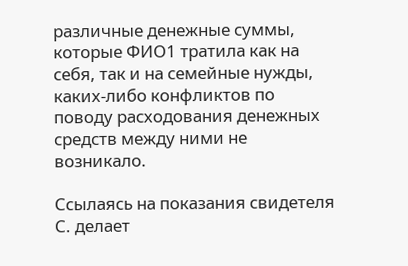различные денежные суммы, которые ФИО1 тратила как на себя, так и на семейные нужды, каких-либо конфликтов по поводу расходования денежных средств между ними не возникало.

Ссылаясь на показания свидетеля С. делает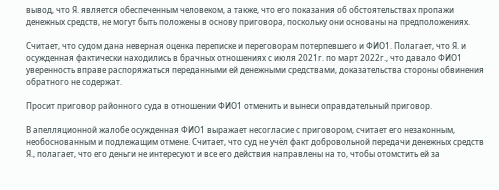вывод, что Я. является обеспеченным человеком, а также, что его показания об обстоятельствах пропажи денежных средств, не могут быть положены в основу приговора, поскольку они основаны на предположениях.

Считает, что судом дана неверная оценка переписке и переговорам потерпевшего и ФИО1. Полагает, что Я. и осужденная фактически находились в брачных отношениях с июля 2021г. по март 2022г., что давало ФИО1 уверенность вправе распоряжаться переданными ей денежными средствами, доказательства стороны обвинения обратного не содержат.

Просит приговор районного суда в отношении ФИО1 отменить и вынеси оправдательный приговор.

В апелляционной жалобе осужденная ФИО1 выражает несогласие с приговором, считает его незаконным, необоснованным и подлежащим отмене. Считает, что суд не учёл факт добровольной передачи денежных средств Я., полагает, что его деньги не интересуют и все его действия направлены на то, чтобы отомстить ей за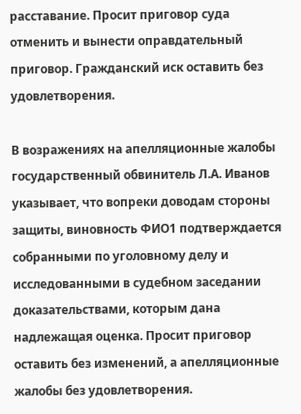расставание. Просит приговор суда отменить и вынести оправдательный приговор. Гражданский иск оставить без удовлетворения.

В возражениях на апелляционные жалобы государственный обвинитель Л.А. Иванов указывает, что вопреки доводам стороны защиты, виновность ФИО1 подтверждается собранными по уголовному делу и исследованными в судебном заседании доказательствами, которым дана надлежащая оценка. Просит приговор оставить без изменений, а апелляционные жалобы без удовлетворения.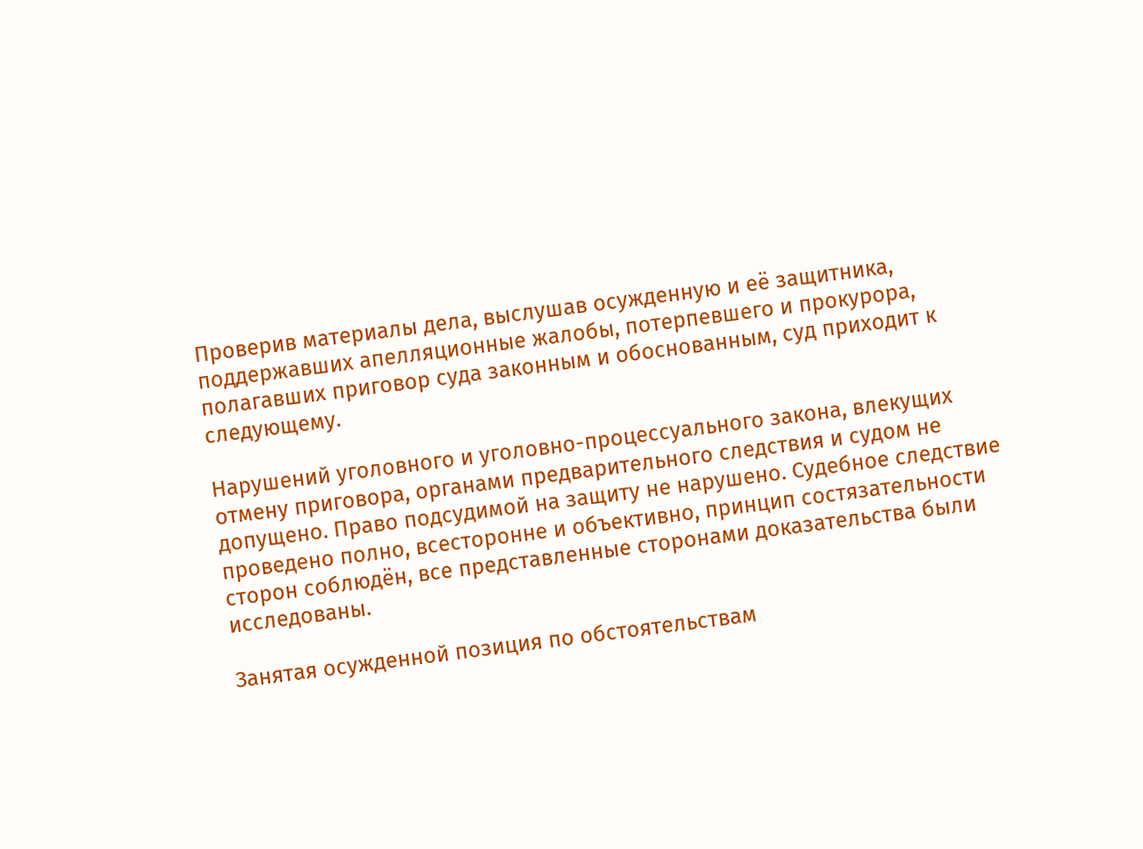Проверив материалы дела, выслушав осужденную и её защитника, поддержавших апелляционные жалобы, потерпевшего и прокурора, полагавших приговор суда законным и обоснованным, суд приходит к следующему.

Нарушений уголовного и уголовно-процессуального закона, влекущих отмену приговора, органами предварительного следствия и судом не допущено. Право подсудимой на защиту не нарушено. Судебное следствие проведено полно, всесторонне и объективно, принцип состязательности сторон соблюдён, все представленные сторонами доказательства были исследованы.

Занятая осужденной позиция по обстоятельствам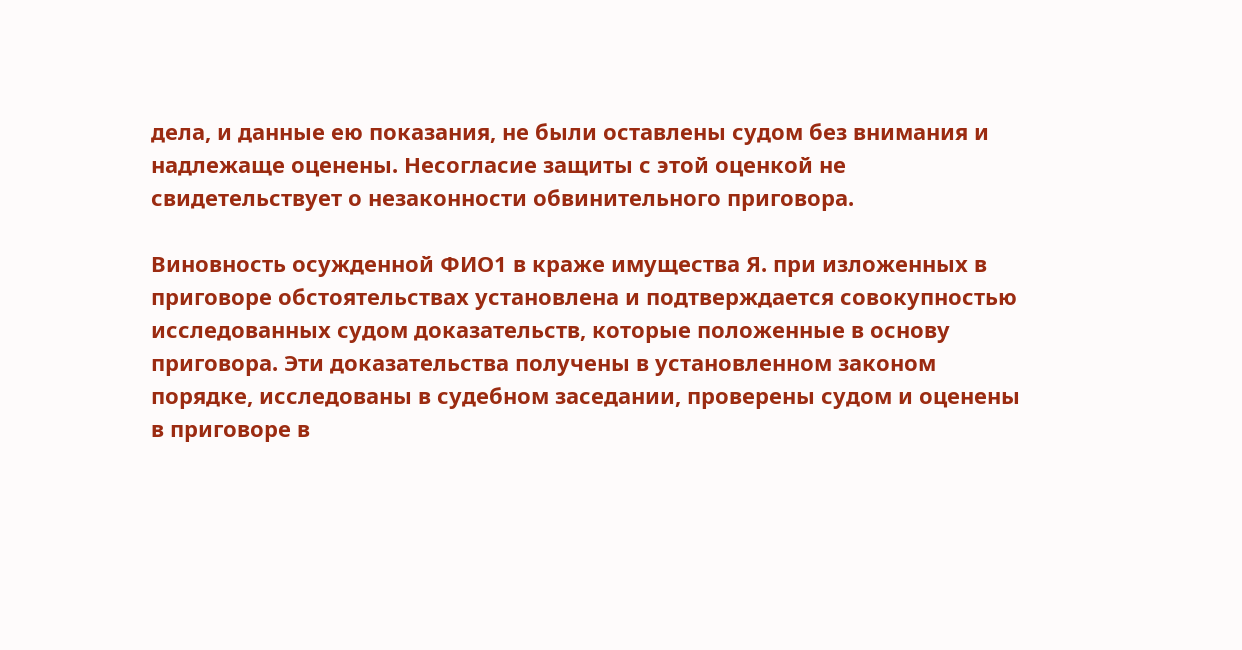дела, и данные ею показания, не были оставлены судом без внимания и надлежаще оценены. Несогласие защиты с этой оценкой не свидетельствует о незаконности обвинительного приговора.

Виновность осужденной ФИО1 в краже имущества Я. при изложенных в приговоре обстоятельствах установлена и подтверждается совокупностью исследованных судом доказательств, которые положенные в основу приговора. Эти доказательства получены в установленном законом порядке, исследованы в судебном заседании, проверены судом и оценены в приговоре в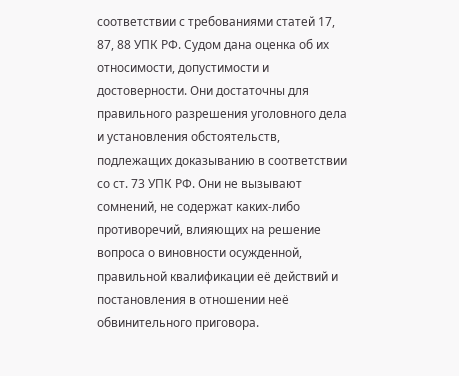соответствии с требованиями статей 17, 87, 88 УПК РФ. Судом дана оценка об их относимости, допустимости и достоверности. Они достаточны для правильного разрешения уголовного дела и установления обстоятельств, подлежащих доказыванию в соответствии со ст. 73 УПК РФ. Они не вызывают сомнений, не содержат каких-либо противоречий, влияющих на решение вопроса о виновности осужденной, правильной квалификации её действий и постановления в отношении неё обвинительного приговора.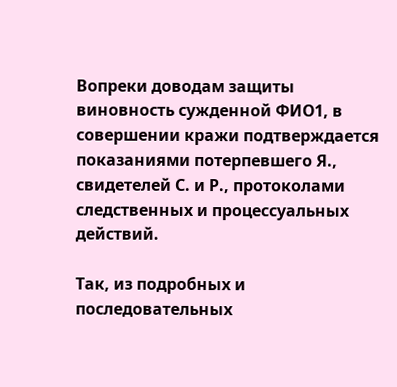Вопреки доводам защиты виновность сужденной ФИО1, в совершении кражи подтверждается показаниями потерпевшего Я., свидетелей С. и Р., протоколами следственных и процессуальных действий.

Так, из подробных и последовательных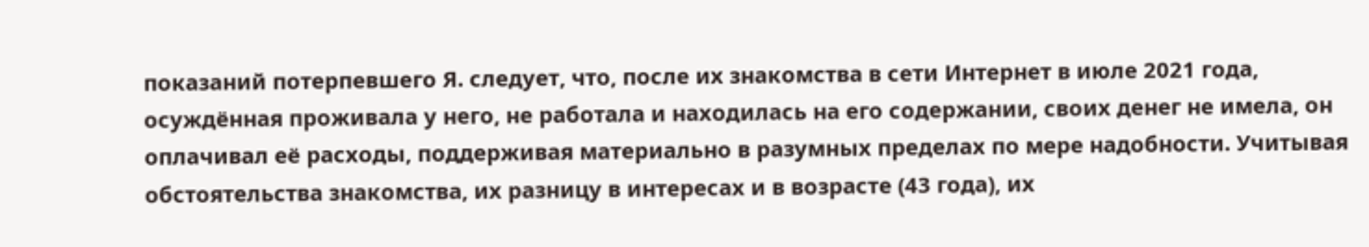показаний потерпевшего Я. следует, что, после их знакомства в сети Интернет в июле 2021 года, осуждённая проживала у него, не работала и находилась на его содержании, своих денег не имела, он оплачивал её расходы, поддерживая материально в разумных пределах по мере надобности. Учитывая обстоятельства знакомства, их разницу в интересах и в возрасте (43 года), их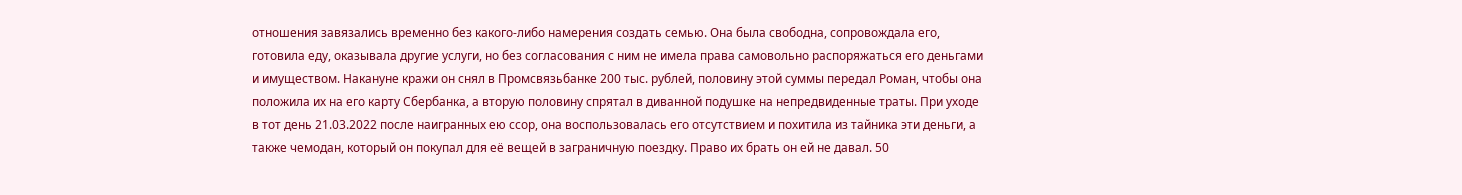отношения завязались временно без какого-либо намерения создать семью. Она была свободна, сопровождала его, готовила еду, оказывала другие услуги, но без согласования с ним не имела права самовольно распоряжаться его деньгами и имуществом. Накануне кражи он снял в Промсвязьбанке 200 тыс. рублей, половину этой суммы передал Роман, чтобы она положила их на его карту Сбербанка, а вторую половину спрятал в диванной подушке на непредвиденные траты. При уходе в тот день 21.03.2022 после наигранных ею ссор, она воспользовалась его отсутствием и похитила из тайника эти деньги, а также чемодан, который он покупал для её вещей в заграничную поездку. Право их брать он ей не давал. 50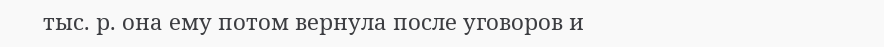тыс. р. она ему потом вернула после уговоров и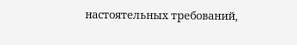настоятельных требований,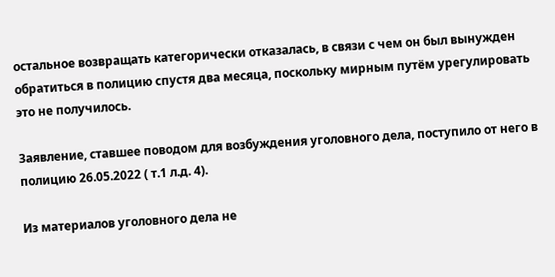остальное возвращать категорически отказалась, в связи с чем он был вынужден обратиться в полицию спустя два месяца, поскольку мирным путём урегулировать это не получилось.

Заявление, ставшее поводом для возбуждения уголовного дела, поступило от него в полицию 26.05.2022 ( т.1 л.д. 4).

Из материалов уголовного дела не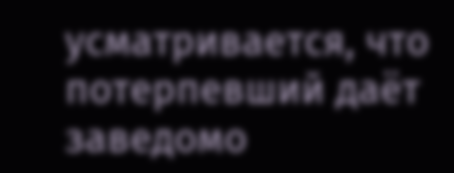усматривается, что потерпевший даёт заведомо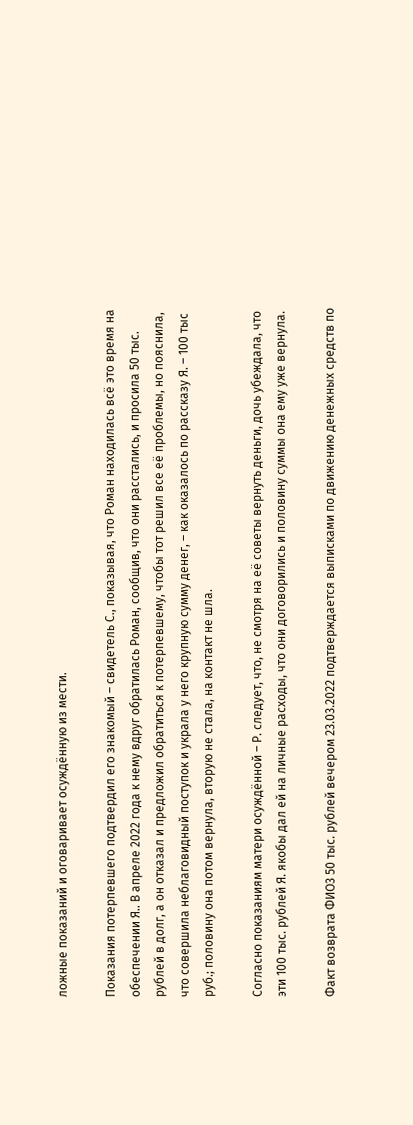ложные показаний и оговаривает осуждённую из мести.

Показания потерпевшего подтвердил его знакомый – свидетель С., показывая, что Роман находилась всё это время на обеспечении Я.. В апреле 2022 года к нему вдруг обратилась Роман, сообщив, что они расстались, и просила 50 тыс. рублей в долг, а он отказал и предложил обратиться к потерпевшему, чтобы тот решил все её проблемы, но пояснила, что совершила неблаговидный поступок и украла у него крупную сумму денег, – как оказалось по рассказу Я. – 100 тыс руб.; половину она потом вернула, вторую не стала, на контакт не шла.

Согласно показаниям матери осуждённой – Р. следует, что, не смотря на её советы вернуть деньги, дочь убеждала, что эти 100 тыс. рублей Я. якобы дал ей на личные расходы, что они договорились и половину суммы она ему уже вернула.

Факт возврата ФИО3 50 тыс. рублей вечером 23.03.2022 подтверждается выписками по движению денежных средств по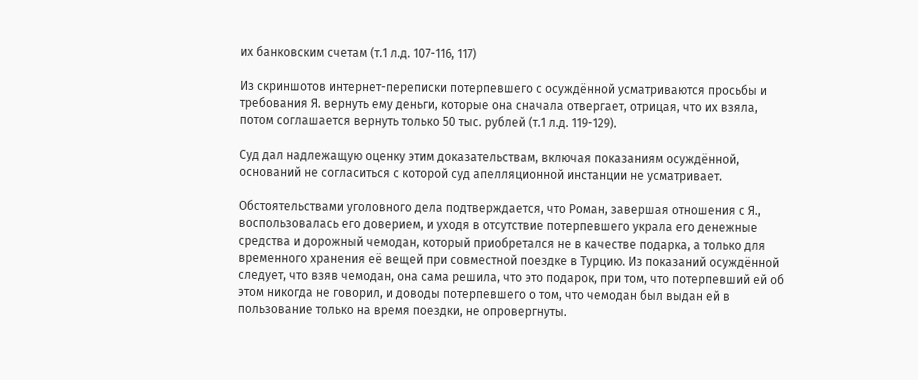их банковским счетам (т.1 л.д. 107-116, 117)

Из скриншотов интернет-переписки потерпевшего с осуждённой усматриваются просьбы и требования Я. вернуть ему деньги, которые она сначала отвергает, отрицая, что их взяла, потом соглашается вернуть только 50 тыс. рублей (т.1 л.д. 119-129).

Суд дал надлежащую оценку этим доказательствам, включая показаниям осуждённой, оснований не согласиться с которой суд апелляционной инстанции не усматривает.

Обстоятельствами уголовного дела подтверждается, что Роман, завершая отношения с Я., воспользовалась его доверием, и уходя в отсутствие потерпевшего украла его денежные средства и дорожный чемодан, который приобретался не в качестве подарка, а только для временного хранения её вещей при совместной поездке в Турцию. Из показаний осуждённой следует, что взяв чемодан, она сама решила, что это подарок, при том, что потерпевший ей об этом никогда не говорил, и доводы потерпевшего о том, что чемодан был выдан ей в пользование только на время поездки, не опровергнуты.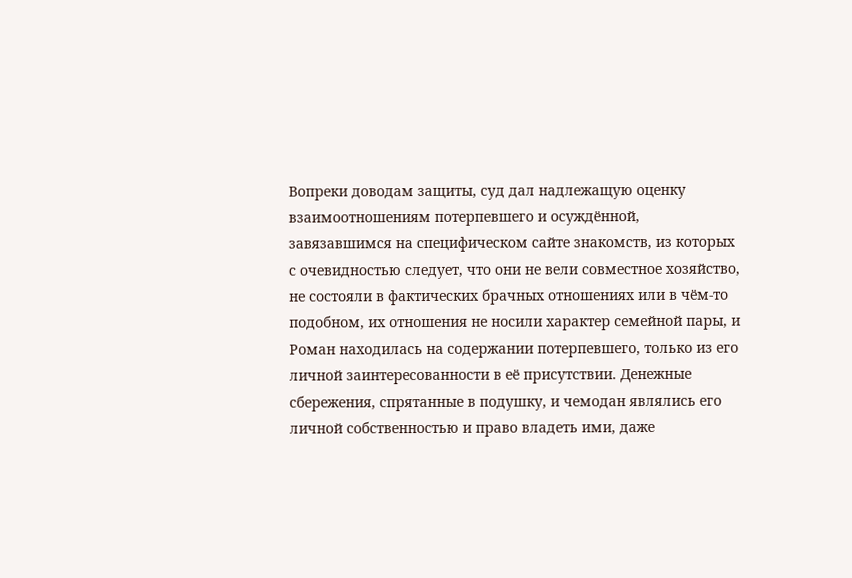Вопреки доводам защиты, суд дал надлежащую оценку взаимоотношениям потерпевшего и осуждённой, завязавшимся на специфическом сайте знакомств, из которых с очевидностью следует, что они не вели совместное хозяйство, не состояли в фактических брачных отношениях или в чём-то подобном, их отношения не носили характер семейной пары, и Роман находилась на содержании потерпевшего, только из его личной заинтересованности в её присутствии. Денежные сбережения, спрятанные в подушку, и чемодан являлись его личной собственностью и право владеть ими, даже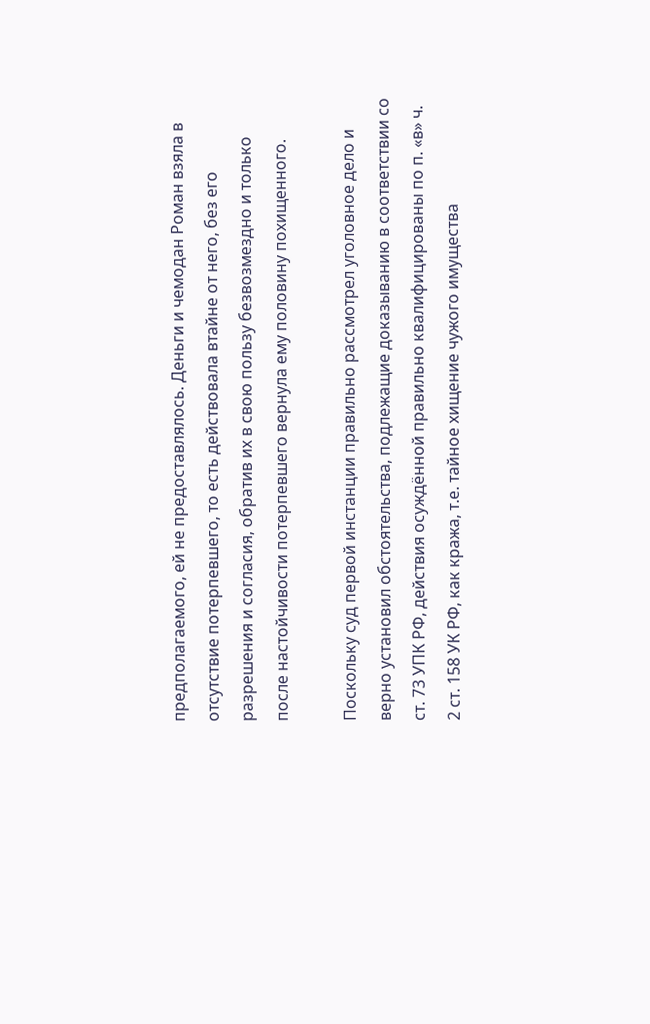предполагаемого, ей не предоставлялось. Деньги и чемодан Роман взяла в отсутствие потерпевшего, то есть действовала втайне от него, без его разрешения и согласия, обратив их в свою пользу безвозмездно и только после настойчивости потерпевшего вернула ему половину похищенного.

Поскольку суд первой инстанции правильно рассмотрел уголовное дело и верно установил обстоятельства, подлежащие доказыванию в соответствии со ст. 73 УПК РФ, действия осуждённой правильно квалифицированы по п. «в» ч. 2 ст. 158 УК РФ, как кража, т.е. тайное хищение чужого имущества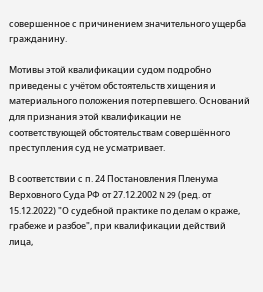совершенное с причинением значительного ущерба гражданину.

Мотивы этой квалификации судом подробно приведены с учётом обстоятельств хищения и материального положения потерпевшего. Оснований для признания этой квалификации не соответствующей обстоятельствам совершённого преступления суд не усматривает.

В соответствии с п. 24 Постановления Пленума Верховного Суда РФ от 27.12.2002 N 29 (ред. от 15.12.2022) "О судебной практике по делам о краже, грабеже и разбое", при квалификации действий лица,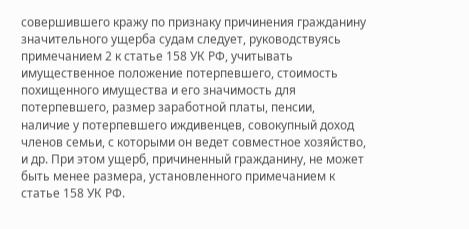совершившего кражу по признаку причинения гражданину значительного ущерба судам следует, руководствуясь примечанием 2 к статье 158 УК РФ, учитывать имущественное положение потерпевшего, стоимость похищенного имущества и его значимость для потерпевшего, размер заработной платы, пенсии, наличие у потерпевшего иждивенцев, совокупный доход членов семьи, с которыми он ведет совместное хозяйство, и др. При этом ущерб, причиненный гражданину, не может быть менее размера, установленного примечанием к статье 158 УК РФ.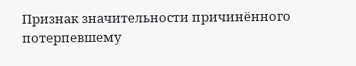Признак значительности причинённого потерпевшему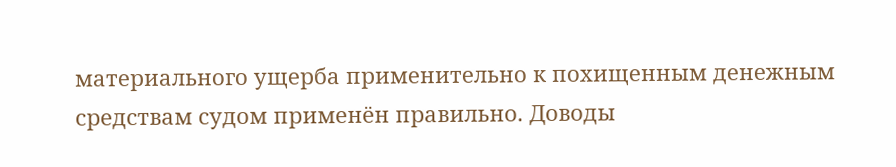материального ущерба применительно к похищенным денежным средствам судом применён правильно. Доводы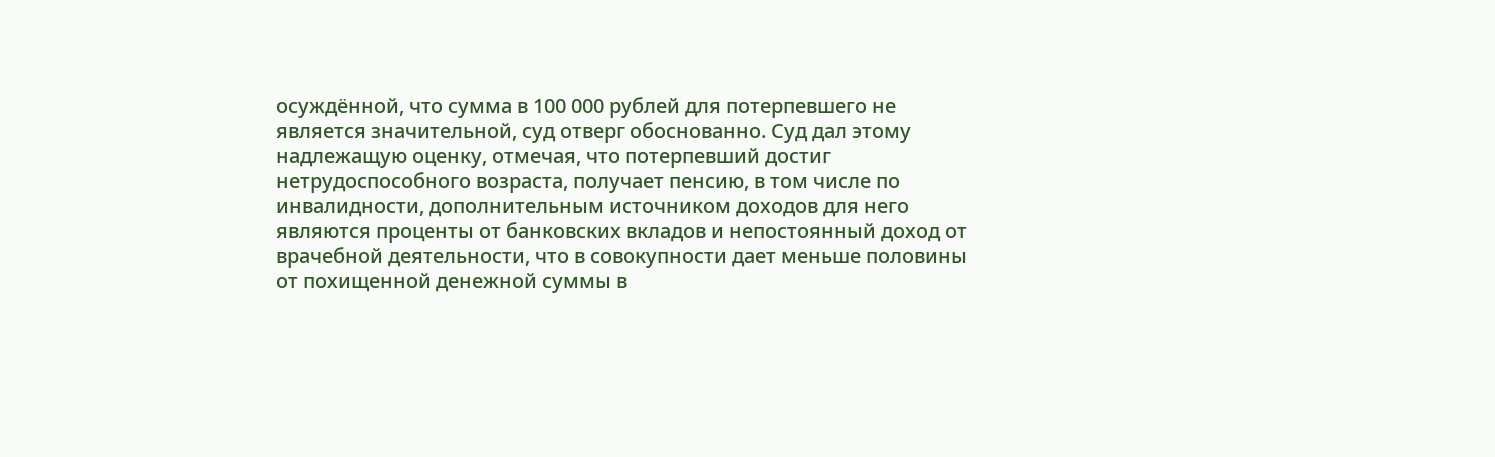осуждённой, что сумма в 100 000 рублей для потерпевшего не является значительной, суд отверг обоснованно. Суд дал этому надлежащую оценку, отмечая, что потерпевший достиг нетрудоспособного возраста, получает пенсию, в том числе по инвалидности, дополнительным источником доходов для него являются проценты от банковских вкладов и непостоянный доход от врачебной деятельности, что в совокупности дает меньше половины от похищенной денежной суммы в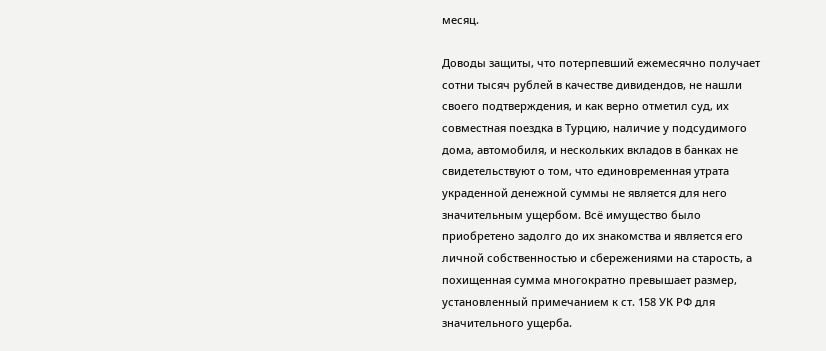месяц.

Доводы защиты, что потерпевший ежемесячно получает сотни тысяч рублей в качестве дивидендов, не нашли своего подтверждения, и как верно отметил суд, их совместная поездка в Турцию, наличие у подсудимого дома, автомобиля, и нескольких вкладов в банках не свидетельствуют о том, что единовременная утрата украденной денежной суммы не является для него значительным ущербом. Всё имущество было приобретено задолго до их знакомства и является его личной собственностью и сбережениями на старость, а похищенная сумма многократно превышает размер, установленный примечанием к ст. 158 УК РФ для значительного ущерба.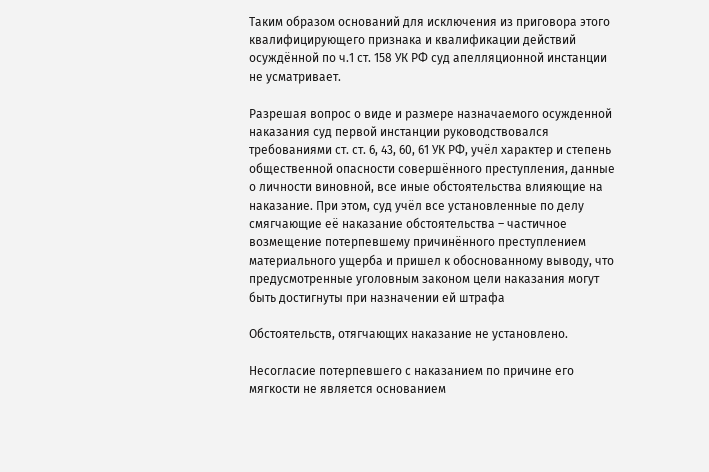Таким образом оснований для исключения из приговора этого квалифицирующего признака и квалификации действий осуждённой по ч.1 ст. 158 УК РФ суд апелляционной инстанции не усматривает.

Разрешая вопрос о виде и размере назначаемого осужденной наказания суд первой инстанции руководствовался требованиями ст. ст. 6, 43, 60, 61 УК РФ, учёл характер и степень общественной опасности совершённого преступления, данные о личности виновной, все иные обстоятельства влияющие на наказание. При этом, суд учёл все установленные по делу смягчающие её наказание обстоятельства – частичное возмещение потерпевшему причинённого преступлением материального ущерба и пришел к обоснованному выводу, что предусмотренные уголовным законом цели наказания могут быть достигнуты при назначении ей штрафа

Обстоятельств, отягчающих наказание не установлено.

Несогласие потерпевшего с наказанием по причине его мягкости не является основанием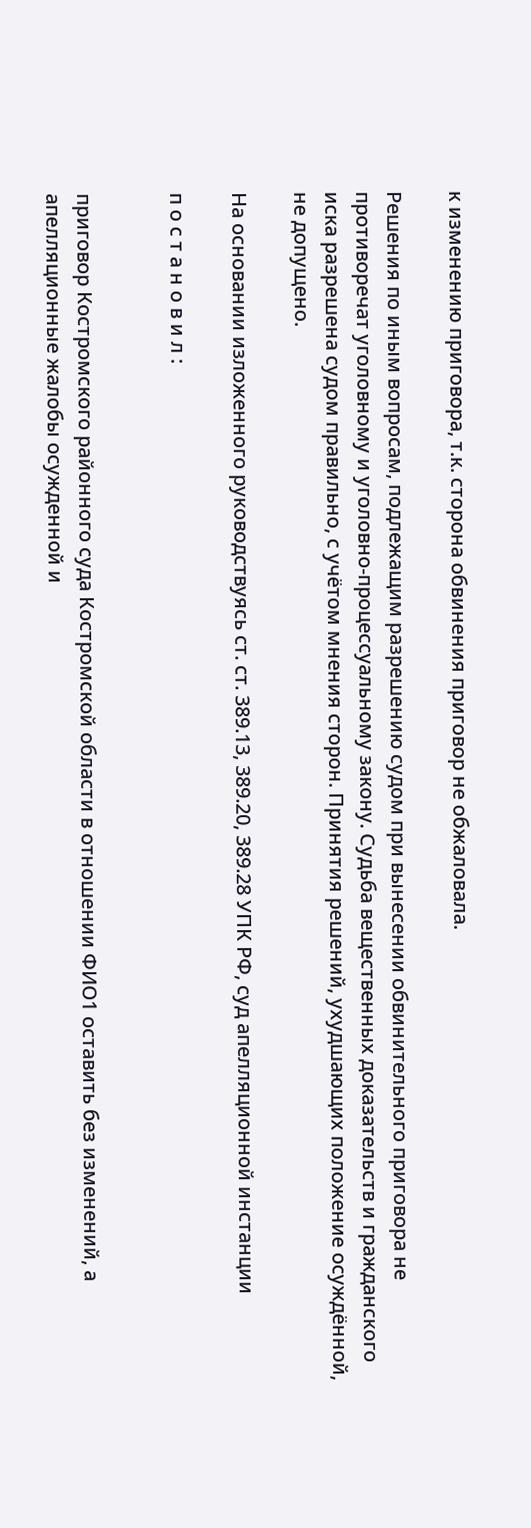к изменению приговора, т.к. сторона обвинения приговор не обжаловала.

Решения по иным вопросам, подлежащим разрешению судом при вынесении обвинительного приговора не противоречат уголовному и уголовно-процессуальному закону. Судьба вещественных доказательств и гражданского иска разрешена судом правильно, с учётом мнения сторон. Принятия решений, ухудшающих положение осуждённой, не допущено.

На основании изложенного руководствуясь ст. ст. 389.13, 389.20, 389.28 УПК РФ, суд апелляционной инстанции

п о с т а н о в и л :


приговор Костромского районного суда Костромской области в отношении ФИО1 оставить без изменений, а апелляционные жалобы осужденной и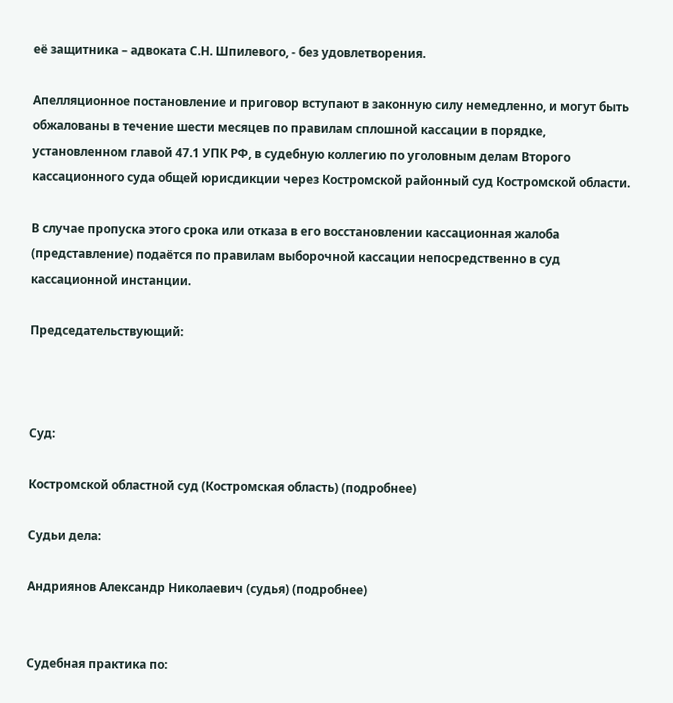её защитника – адвоката С.Н. Шпилевого, - без удовлетворения.

Апелляционное постановление и приговор вступают в законную силу немедленно, и могут быть обжалованы в течение шести месяцев по правилам сплошной кассации в порядке, установленном главой 47.1 УПК РФ, в судебную коллегию по уголовным делам Второго кассационного суда общей юрисдикции через Костромской районный суд Костромской области.

В случае пропуска этого срока или отказа в его восстановлении кассационная жалоба (представление) подаётся по правилам выборочной кассации непосредственно в суд кассационной инстанции.

Председательствующий:



Суд:

Костромской областной суд (Костромская область) (подробнее)

Судьи дела:

Андриянов Александр Николаевич (судья) (подробнее)


Судебная практика по: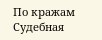По кражам
Судебная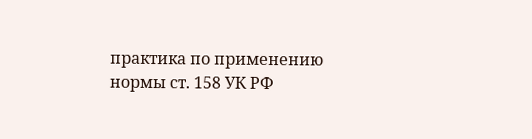практика по применению нормы ст. 158 УК РФ